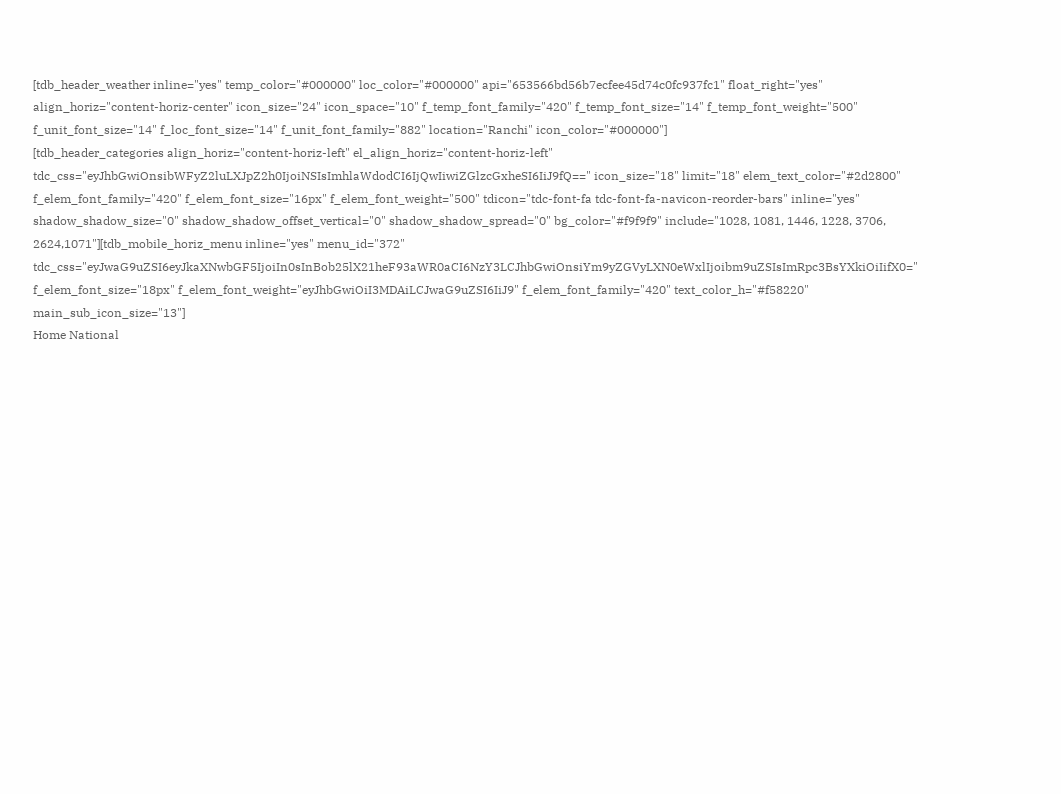[tdb_header_weather inline="yes" temp_color="#000000" loc_color="#000000" api="653566bd56b7ecfee45d74c0fc937fc1" float_right="yes" align_horiz="content-horiz-center" icon_size="24" icon_space="10" f_temp_font_family="420" f_temp_font_size="14" f_temp_font_weight="500" f_unit_font_size="14" f_loc_font_size="14" f_unit_font_family="882" location="Ranchi" icon_color="#000000"]
[tdb_header_categories align_horiz="content-horiz-left" el_align_horiz="content-horiz-left" tdc_css="eyJhbGwiOnsibWFyZ2luLXJpZ2h0IjoiNSIsImhlaWdodCI6IjQwIiwiZGlzcGxheSI6IiJ9fQ==" icon_size="18" limit="18" elem_text_color="#2d2800" f_elem_font_family="420" f_elem_font_size="16px" f_elem_font_weight="500" tdicon="tdc-font-fa tdc-font-fa-navicon-reorder-bars" inline="yes" shadow_shadow_size="0" shadow_shadow_offset_vertical="0" shadow_shadow_spread="0" bg_color="#f9f9f9" include="1028, 1081, 1446, 1228, 3706, 2624,1071"][tdb_mobile_horiz_menu inline="yes" menu_id="372" tdc_css="eyJwaG9uZSI6eyJkaXNwbGF5IjoiIn0sInBob25lX21heF93aWR0aCI6NzY3LCJhbGwiOnsiYm9yZGVyLXN0eWxlIjoibm9uZSIsImRpc3BsYXkiOiIifX0=" f_elem_font_size="18px" f_elem_font_weight="eyJhbGwiOiI3MDAiLCJwaG9uZSI6IiJ9" f_elem_font_family="420" text_color_h="#f58220" main_sub_icon_size="13"]
Home National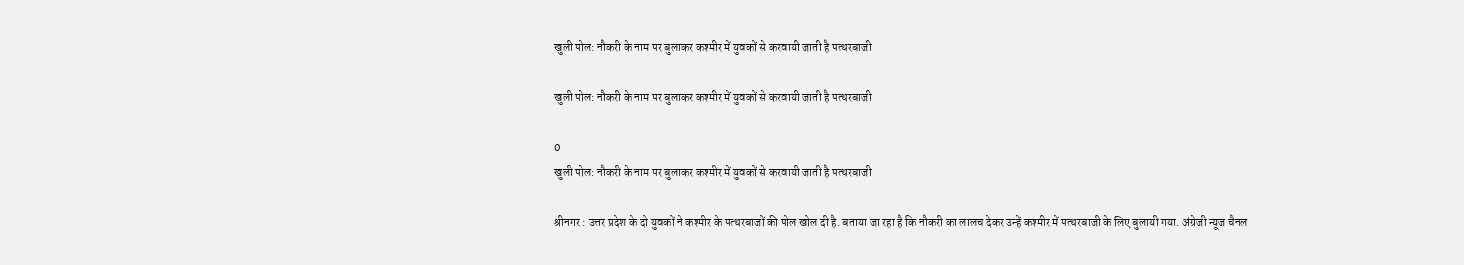खुली पोल: नौकरी के नाम पर बुलाकर कश्‍मीर में युवकों से करवायी जाती है पत्थरबाजी

खुली पोल: नौकरी के नाम पर बुलाकर कश्‍मीर में युवकों से करवायी जाती है पत्थरबाजी

0
खुली पोल: नौकरी के नाम पर बुलाकर कश्‍मीर में युवकों से करवायी जाती है पत्थरबाजी

श्रीनगर : उत्तर प्रदेश के दो युवकों ने कश्‍मीर के पत्थरबाजों की पोल खोल दी है. बताया जा रहा है कि नौकरी का लालच देकर उन्हें कश्मीर में पत्थरबाजी के लिए बुलायी गया. अंग्रेजी न्यूज चैनल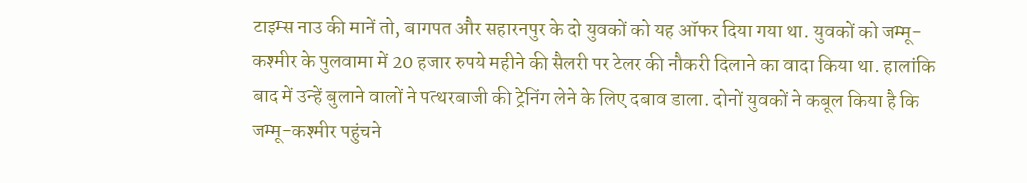टाइम्स नाउ की मानें तो, बागपत और सहारनपुर के दो युवकों को यह ऑफर दिया गया था. युवकों को जम्मू-कश्मीर के पुलवामा में 20 हजार रुपये महीने की सैलरी पर टेलर की नौकरी दिलाने का वादा किया था. हालांकि बाद में उन्हें बुलाने वालों ने पत्थरबाजी की ट्रेनिंग लेने के लिए दबाव डाला. दोनों युवकों ने कबूल किया है कि जम्मू-कश्मीर पहुंचने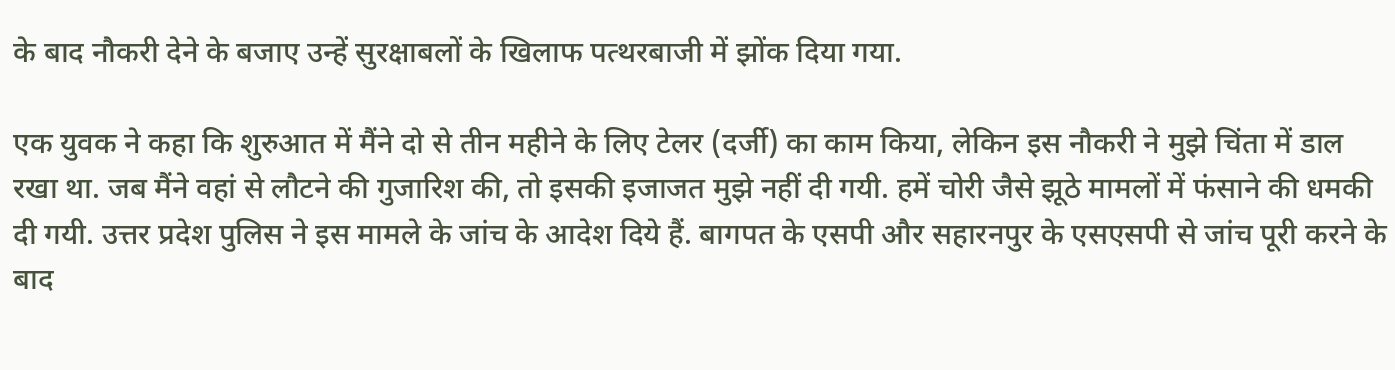के बाद नौकरी देने के बजाए उन्हें सुरक्षाबलों के खिलाफ पत्थरबाजी में झोंक दिया गया.

एक युवक ने कहा कि शुरुआत में मैंने दो से तीन महीने के लिए टेलर (दर्जी) का काम किया, लेकिन इस नौकरी ने मुझे चिंता में डाल रखा था. जब मैंने वहां से लौटने की गुजारिश की, तो इसकी इजाजत मुझे नहीं दी गयी. हमें चोरी जैसे झूठे मामलों में फंसाने की धमकी दी गयी. उत्तर प्रदेश पुलिस ने इस मामले के जांच के आदेश दिये हैं. बागपत के एसपी और सहारनपुर के एसएसपी से जांच पूरी करने के बाद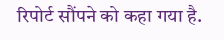रिपोर्ट सौंपने को कहा गया है.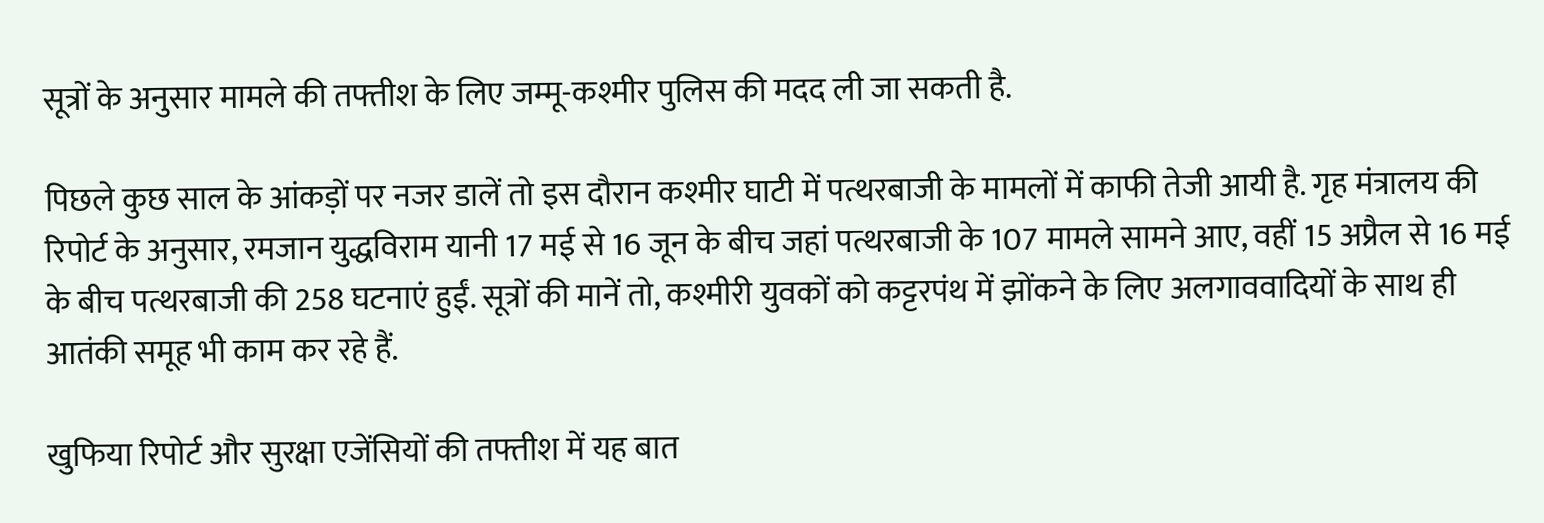सूत्रों के अनुसार मामले की तफ्तीश के लिए जम्मू-कश्मीर पुलिस की मदद ली जा सकती है.

पिछले कुछ साल के आंकड़ों पर नजर डालें तो इस दौरान कश्मीर घाटी में पत्थरबाजी के मामलों में काफी तेजी आयी है. गृह मंत्रालय की रिपोर्ट के अनुसार, रमजान युद्धविराम यानी 17 मई से 16 जून के बीच जहां पत्थरबाजी के 107 मामले सामने आए, वहीं 15 अप्रैल से 16 मई के बीच पत्थरबाजी की 258 घटनाएं हुईं. सूत्रों की मानें तो, कश्मीरी युवकों को कट्टरपंथ में झोंकने के लिए अलगाववादियों के साथ ही आतंकी समूह भी काम कर रहे हैं.

खुफिया रिपोर्ट और सुरक्षा एजेंसियों की तफ्तीश में यह बात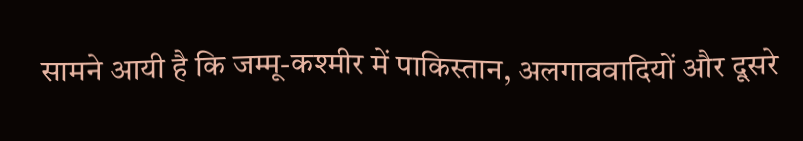सामने आयी है कि जम्मू-कश्मीर में पाकिस्तान, अलगाववादियों और दूसरे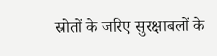स्रोतों के जरिए सुरक्षाबलों के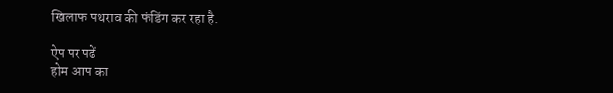खिलाफ पथराव की फंडिंग कर रहा है.

ऐप पर पढें
होम आप का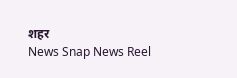शहर
News Snap News Reel